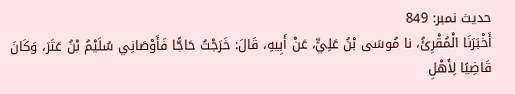حدیث نمبر: 849
أَخْبَرَنَا الْمُقْرِئُ، نا مُوسَى بْنُ عَلِيٍّ، عَنْ أَبِيهِ، قَالَ: خَرَجْتُ حَاجًّا فَأَوْصَانِي سُلَيْمُ بْنُ عَتَرَ، وَكَانَ قَاضِيًا لِأَهْلِ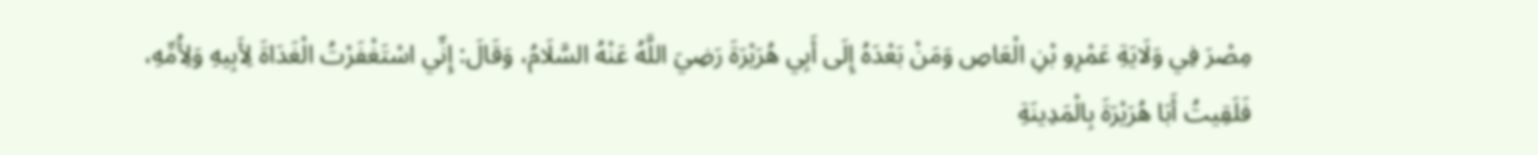مِصْرَ فِي وَلَايَةِ عَمْرِو بْنِ الْعَاصِ وَمَنْ بَعْدَهُ إِلَى أَبِي هُرَيْرَةَ رَضِيَ اللَّهُ عَنْهُ السَّلَامُ، وَقَالَ: إِنِّي اسْتَغْفَرْتُ الْغَدَاةَ لِأَبِيهِ وَلِأُمِّهِ، فَلَقِيتُ أَبَا هُرَيْرَةَ بِالْمَدِينَةِ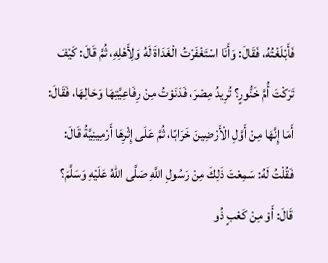فَأَبْلَغْتُهُ، فَقَالَ: وَأَنَا اسْتَغْفَرْتُ الْغَدَاةَ لَهُ وَلِأَهْلِهِ، ثُمَّ قَالَ: كَيْفَ تَرَكْتَ أُمَّ خَنُّورٍ؟ تُرِيدُ مِصْرَ، فَدَنَوْتُ مِنْ رِفَاعِيَّتِهَا وَحَالِهَا، فَقَالَ: أَمَا إِنَّهَا مِنْ أَوَّلِ الْأَرْضِينَ خَرَابًا، ثُمَّ عَلَى إِثْرِهَا أَرْمِينِيَّةُ قَالَ: فَقُلْتُ لَهُ: سَمِعْتَ ذَلِكَ مِنْ رَسُولِ اللَّهِ صَلَّى اللهُ عَلَيْهِ وَسَلَّمَ؟ قَالَ: أَوْ مِنْ كَعْبٍ ذُو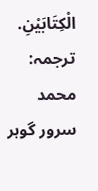الْكِتَابَيْنِ.
ترجمہ: محمد سرور گوہر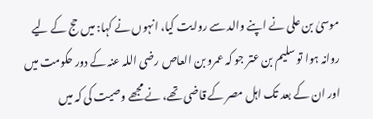موسیٰ بن علی نے اپنے والد سے روایت کیا، انہوں نے کہا: میں حج کے لیے روانہ ہوا تو سلیم بن عتر جو کہ عمرو بن العاص رضی اللہ عنہ کے دور حکومت میں اور ان کے بعد تک اہل مصر کے قاضی تھے، نے مجھے وصیت کی کہ میں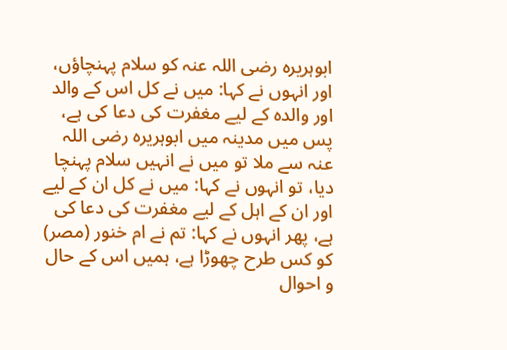ابوہریرہ رضی اللہ عنہ کو سلام پہنچاؤں، اور انہوں نے کہا: میں نے کل اس کے والد اور والدہ کے لیے مغفرت کی دعا کی ہے، پس میں مدینہ میں ابوہریرہ رضی اللہ عنہ سے ملا تو میں نے انہیں سلام پہنچا دیا، تو انہوں نے کہا: میں نے کل ان کے لیے اور ان کے اہل کے لیے مغفرت کی دعا کی ہے، پھر انہوں نے کہا: تم نے ام خنور (مصر) کو کس طرح چھوڑا ہے، ہمیں اس کے حال و احوال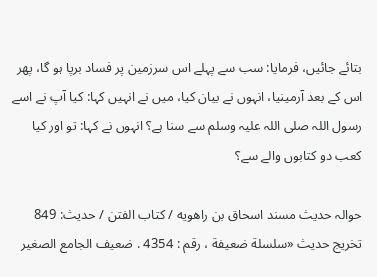بتائے جائیں، فرمایا: سب سے پہلے اس سرزمین پر فساد برپا ہو گا، پھر اس کے بعد آرمینیا، انہوں نے بیان کیا، میں نے انہیں کہا: کیا آپ نے اسے رسول اللہ صلی اللہ علیہ وسلم سے سنا ہے؟ انہوں نے کہا: تو اور کیا کعب دو کتابوں والے سے؟

حوالہ حدیث مسند اسحاق بن راهويه / كتاب الفتن / حدیث: 849
تخریج حدیث «سلسلة ضعيفة ، رقم : 4354 . ضعيف الجامع الصغير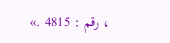، رقم : 4815 .»